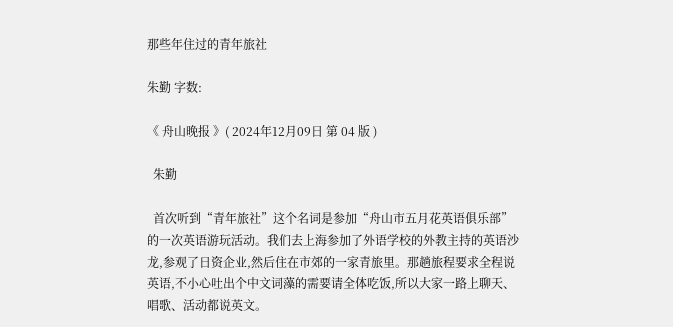那些年住过的青年旅社

朱勤 字数:

《 舟山晚报 》( 2024年12月09日 第 04 版 )

  朱勤

  首次听到“青年旅社”这个名词是参加“舟山市五月花英语俱乐部”的一次英语游玩活动。我们去上海参加了外语学校的外教主持的英语沙龙,参观了日资企业,然后住在市郊的一家青旅里。那趟旅程要求全程说英语,不小心吐出个中文词藻的需要请全体吃饭,所以大家一路上聊天、唱歌、活动都说英文。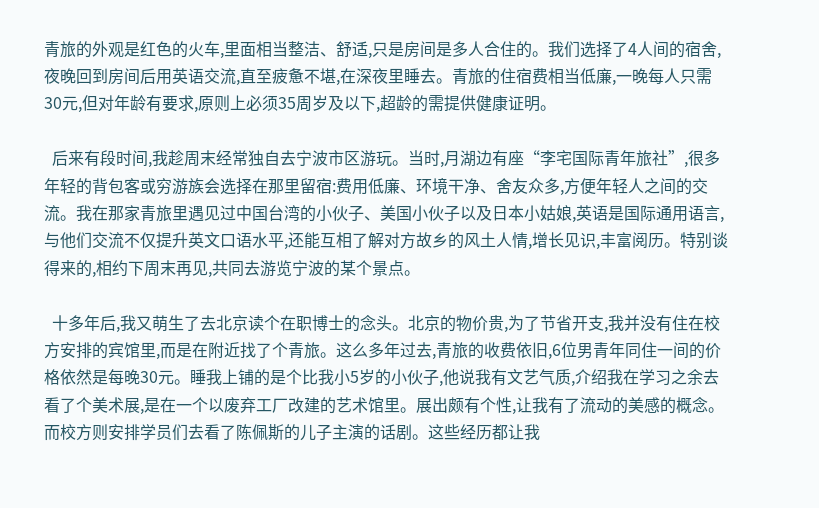青旅的外观是红色的火车,里面相当整洁、舒适,只是房间是多人合住的。我们选择了4人间的宿舍,夜晚回到房间后用英语交流,直至疲惫不堪,在深夜里睡去。青旅的住宿费相当低廉,一晚每人只需30元,但对年龄有要求,原则上必须35周岁及以下,超龄的需提供健康证明。

  后来有段时间,我趁周末经常独自去宁波市区游玩。当时,月湖边有座“李宅国际青年旅社”,很多年轻的背包客或穷游族会选择在那里留宿:费用低廉、环境干净、舍友众多,方便年轻人之间的交流。我在那家青旅里遇见过中国台湾的小伙子、美国小伙子以及日本小姑娘,英语是国际通用语言,与他们交流不仅提升英文口语水平,还能互相了解对方故乡的风土人情,增长见识,丰富阅历。特别谈得来的,相约下周末再见,共同去游览宁波的某个景点。

  十多年后,我又萌生了去北京读个在职博士的念头。北京的物价贵,为了节省开支,我并没有住在校方安排的宾馆里,而是在附近找了个青旅。这么多年过去,青旅的收费依旧,6位男青年同住一间的价格依然是每晚30元。睡我上铺的是个比我小5岁的小伙子,他说我有文艺气质,介绍我在学习之余去看了个美术展,是在一个以废弃工厂改建的艺术馆里。展出颇有个性,让我有了流动的美感的概念。而校方则安排学员们去看了陈佩斯的儿子主演的话剧。这些经历都让我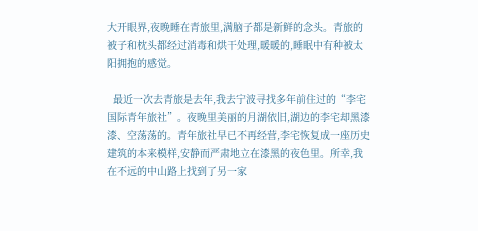大开眼界,夜晚睡在青旅里,满脑子都是新鲜的念头。青旅的被子和枕头都经过消毒和烘干处理,暖暖的,睡眠中有种被太阳拥抱的感觉。

  最近一次去青旅是去年,我去宁波寻找多年前住过的“李宅国际青年旅社”。夜晚里美丽的月湖依旧,湖边的李宅却黑漆漆、空荡荡的。青年旅社早已不再经营,李宅恢复成一座历史建筑的本来模样,安静而严肃地立在漆黑的夜色里。所幸,我在不远的中山路上找到了另一家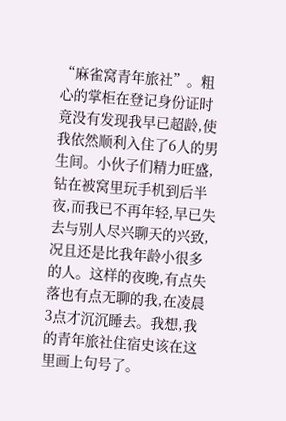“麻雀窝青年旅社”。粗心的掌柜在登记身份证时竟没有发现我早已超龄,使我依然顺利入住了6人的男生间。小伙子们精力旺盛,钻在被窝里玩手机到后半夜,而我已不再年轻,早已失去与别人尽兴聊天的兴致,况且还是比我年龄小很多的人。这样的夜晚,有点失落也有点无聊的我,在凌晨3点才沉沉睡去。我想,我的青年旅社住宿史该在这里画上句号了。